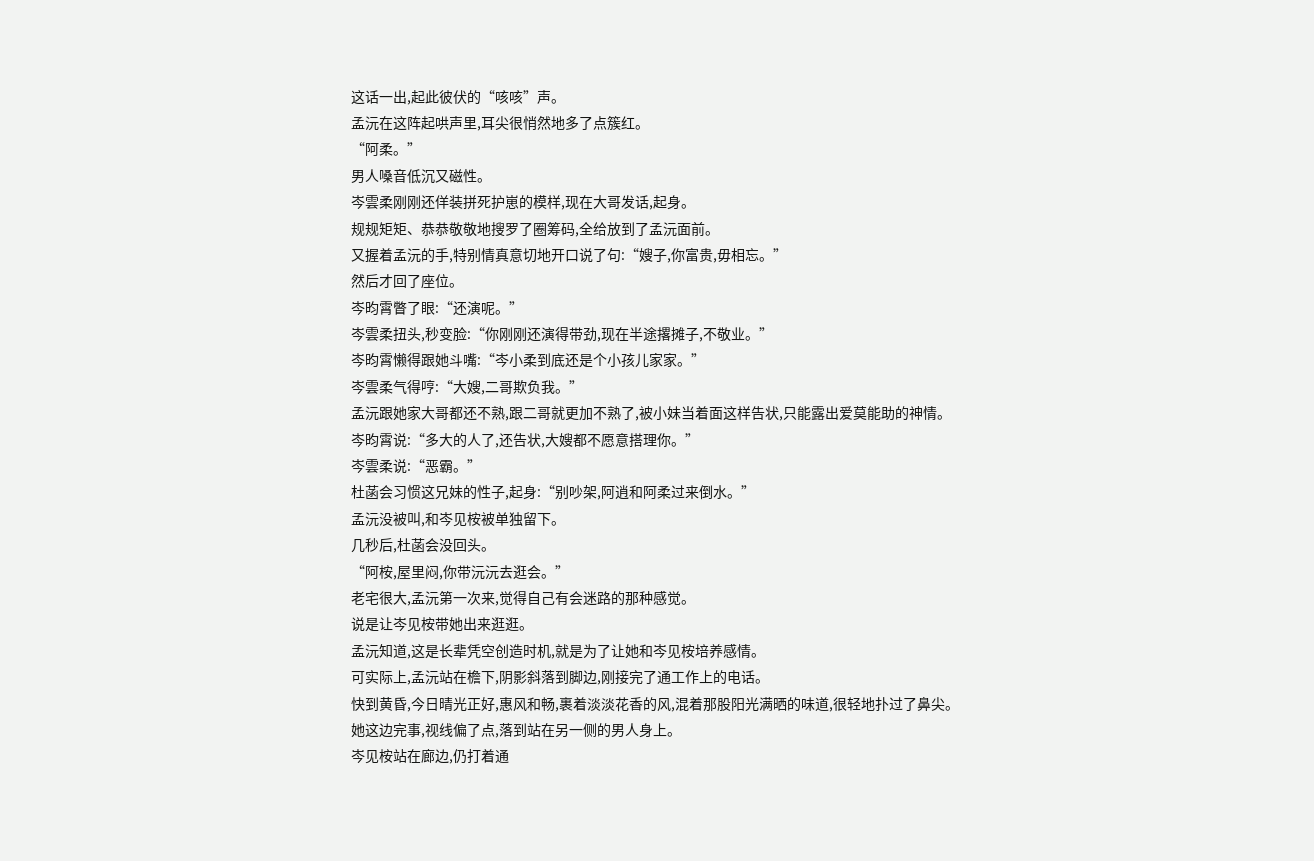这话一出,起此彼伏的“咳咳”声。
孟沅在这阵起哄声里,耳尖很悄然地多了点簇红。
“阿柔。”
男人嗓音低沉又磁性。
岑雲柔刚刚还佯装拼死护崽的模样,现在大哥发话,起身。
规规矩矩、恭恭敬敬地搜罗了圈筹码,全给放到了孟沅面前。
又握着孟沅的手,特别情真意切地开口说了句:“嫂子,你富贵,毋相忘。”
然后才回了座位。
岑昀霄瞥了眼:“还演呢。”
岑雲柔扭头,秒变脸:“你刚刚还演得带劲,现在半途撂摊子,不敬业。”
岑昀霄懒得跟她斗嘴:“岑小柔到底还是个小孩儿家家。”
岑雲柔气得哼:“大嫂,二哥欺负我。”
孟沅跟她家大哥都还不熟,跟二哥就更加不熟了,被小妹当着面这样告状,只能露出爱莫能助的神情。
岑昀霄说:“多大的人了,还告状,大嫂都不愿意搭理你。”
岑雲柔说:“恶霸。”
杜菡会习惯这兄妹的性子,起身:“别吵架,阿逍和阿柔过来倒水。”
孟沅没被叫,和岑见桉被单独留下。
几秒后,杜菡会没回头。
“阿桉,屋里闷,你带沅沅去逛会。”
老宅很大,孟沅第一次来,觉得自己有会迷路的那种感觉。
说是让岑见桉带她出来逛逛。
孟沅知道,这是长辈凭空创造时机,就是为了让她和岑见桉培养感情。
可实际上,孟沅站在檐下,阴影斜落到脚边,刚接完了通工作上的电话。
快到黄昏,今日晴光正好,惠风和畅,裹着淡淡花香的风,混着那股阳光满晒的味道,很轻地扑过了鼻尖。
她这边完事,视线偏了点,落到站在另一侧的男人身上。
岑见桉站在廊边,仍打着通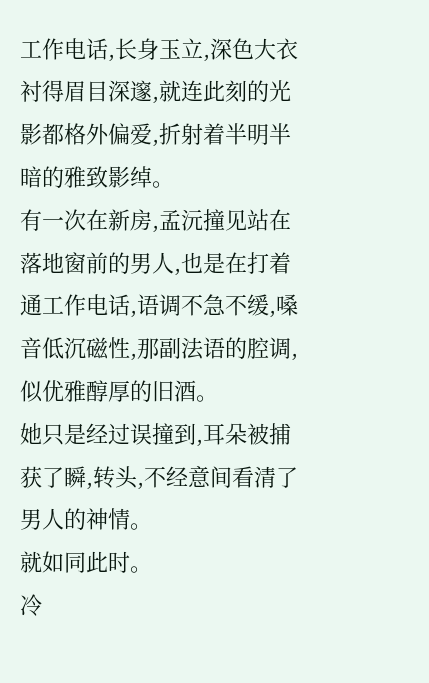工作电话,长身玉立,深色大衣衬得眉目深邃,就连此刻的光影都格外偏爱,折射着半明半暗的雅致影绰。
有一次在新房,孟沅撞见站在落地窗前的男人,也是在打着通工作电话,语调不急不缓,嗓音低沉磁性,那副法语的腔调,似优雅醇厚的旧酒。
她只是经过误撞到,耳朵被捕获了瞬,转头,不经意间看清了男人的神情。
就如同此时。
冷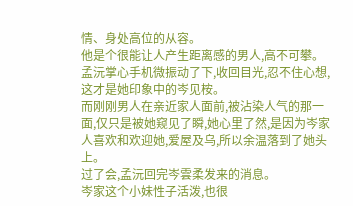情、身处高位的从容。
他是个很能让人产生距离感的男人,高不可攀。
孟沅掌心手机微振动了下,收回目光,忍不住心想,这才是她印象中的岑见桉。
而刚刚男人在亲近家人面前,被沾染人气的那一面,仅只是被她窥见了瞬,她心里了然,是因为岑家人喜欢和欢迎她,爱屋及乌,所以余温落到了她头上。
过了会,孟沅回完岑雲柔发来的消息。
岑家这个小妹性子活泼,也很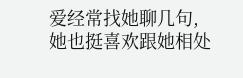爱经常找她聊几句,她也挺喜欢跟她相处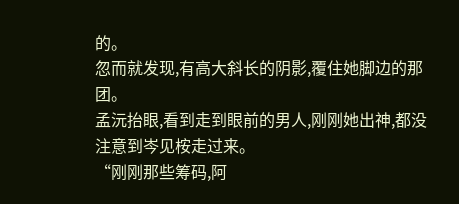的。
忽而就发现,有高大斜长的阴影,覆住她脚边的那团。
孟沅抬眼,看到走到眼前的男人,刚刚她出神,都没注意到岑见桉走过来。
“刚刚那些筹码,阿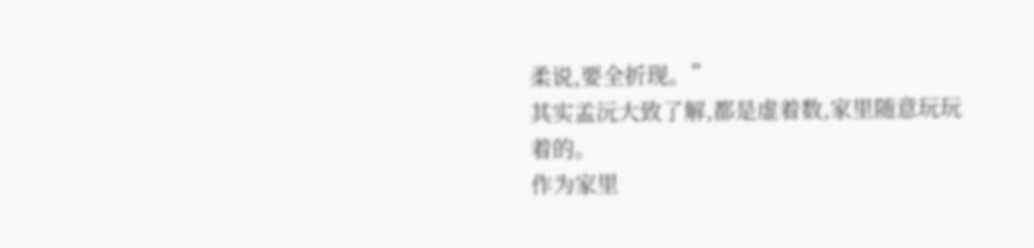柔说,要全折现。”
其实孟沅大致了解,都是虚着数,家里随意玩玩着的。
作为家里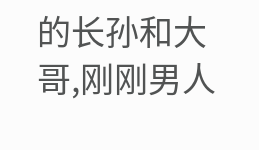的长孙和大哥,刚刚男人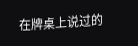在牌桌上说过的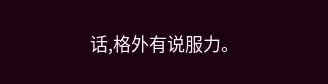话,格外有说服力。